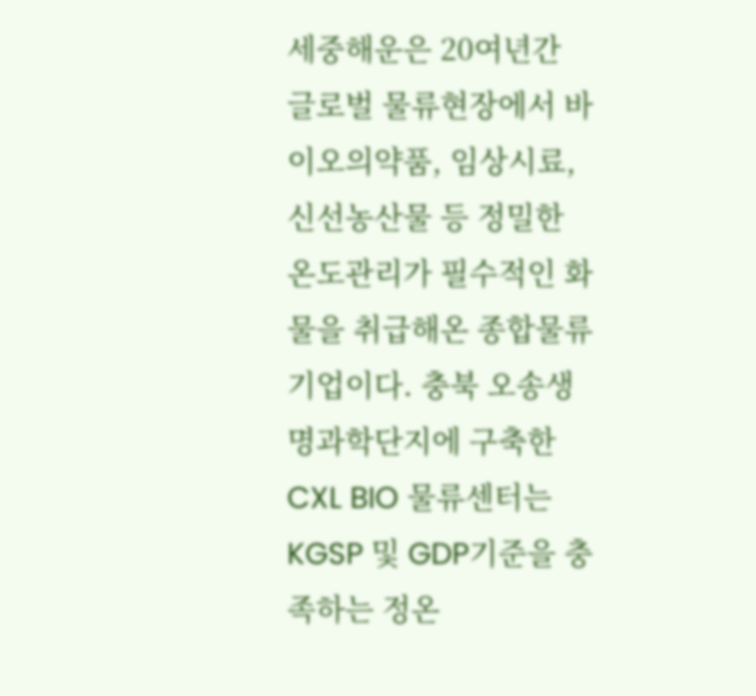세중해운은 20여년간 글로벌 물류현장에서 바이오의약품, 임상시료, 신선농산물 등 정밀한 온도관리가 필수적인 화물을 취급해온 종합물류기업이다. 충북 오송생명과학단지에 구축한 CXL BIO 물류센터는 KGSP 및 GDP기준을 충족하는 정온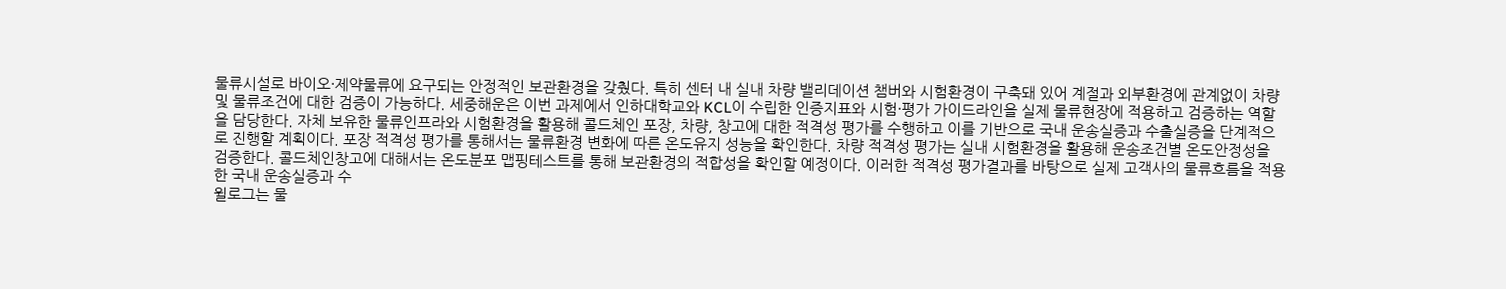물류시설로 바이오·제약물류에 요구되는 안정적인 보관환경을 갖췄다. 특히 센터 내 실내 차량 밸리데이션 챔버와 시험환경이 구축돼 있어 계절과 외부환경에 관계없이 차량 및 물류조건에 대한 검증이 가능하다. 세중해운은 이번 과제에서 인하대학교와 KCL이 수립한 인증지표와 시험·평가 가이드라인을 실제 물류현장에 적용하고 검증하는 역할을 담당한다. 자체 보유한 물류인프라와 시험환경을 활용해 콜드체인 포장, 차량, 창고에 대한 적격성 평가를 수행하고 이를 기반으로 국내 운송실증과 수출실증을 단계적으로 진행할 계획이다. 포장 적격성 평가를 통해서는 물류환경 변화에 따른 온도유지 성능을 확인한다. 차량 적격성 평가는 실내 시험환경을 활용해 운송조건별 온도안정성을 검증한다. 콜드체인창고에 대해서는 온도분포 맵핑테스트를 통해 보관환경의 적합성을 확인할 예정이다. 이러한 적격성 평가결과를 바탕으로 실제 고객사의 물류흐름을 적용한 국내 운송실증과 수
윌로그는 물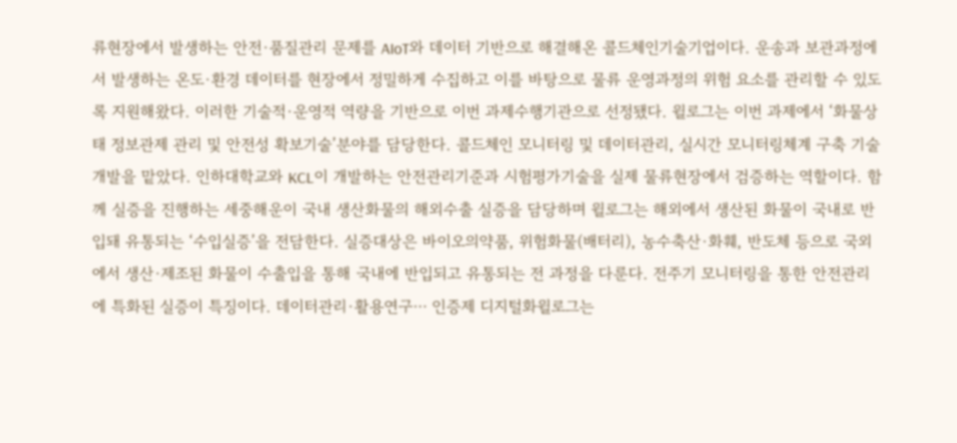류현장에서 발생하는 안전·품질관리 문제를 AIoT와 데이터 기반으로 해결해온 콜드체인기술기업이다. 운송과 보관과정에서 발생하는 온도·환경 데이터를 현장에서 정밀하게 수집하고 이를 바탕으로 물류 운영과정의 위험 요소를 관리할 수 있도록 지원해왔다. 이러한 기술적·운영적 역량을 기반으로 이번 과제수행기관으로 선정됐다. 윌로그는 이번 과제에서 ‘화물상태 정보관제 관리 및 안전성 확보기술’분야를 담당한다. 콜드체인 모니터링 및 데이터관리, 실시간 모니터링체계 구축 기술 개발을 맡았다. 인하대학교와 KCL이 개발하는 안전관리기준과 시험평가기술을 실제 물류현장에서 검증하는 역할이다. 함께 실증을 진행하는 세중해운이 국내 생산화물의 해외수출 실증을 담당하며 윌로그는 해외에서 생산된 화물이 국내로 반입돼 유통되는 ‘수입실증’을 전담한다. 실증대상은 바이오의약품, 위험화물(배터리), 농수축산·화훼, 반도체 등으로 국외에서 생산·제조된 화물이 수출입을 통해 국내에 반입되고 유통되는 전 과정을 다룬다. 전주기 모니터링을 통한 안전관리에 특화된 실증이 특징이다. 데이터관리·활용연구⋯ 인증제 디지털화윌로그는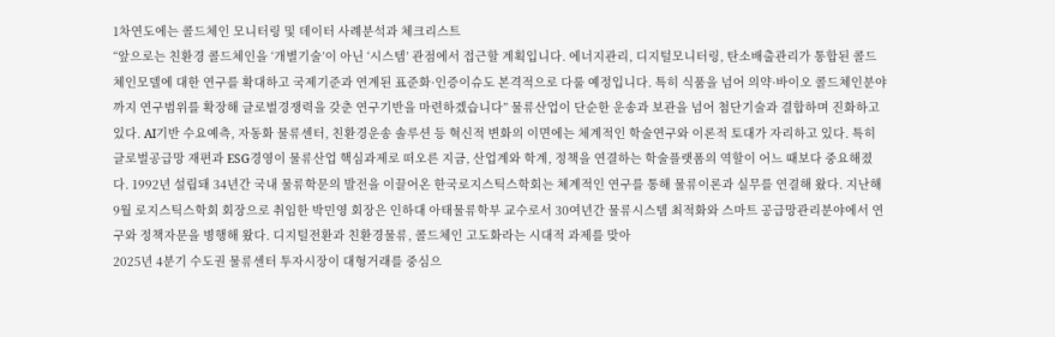1차연도에는 콜드체인 모니터링 및 데이터 사례분석과 체크리스트
“앞으로는 친환경 콜드체인을 ‘개별기술’이 아닌 ‘시스템’ 관점에서 접근할 계획입니다. 에너지관리, 디지털모니터링, 탄소배출관리가 통합된 콜드체인모델에 대한 연구를 확대하고 국제기준과 연계된 표준화·인증이슈도 본격적으로 다룰 예정입니다. 특히 식품을 넘어 의약·바이오 콜드체인분야까지 연구범위를 확장해 글로벌경쟁력을 갖춘 연구기반을 마련하겠습니다” 물류산업이 단순한 운송과 보관을 넘어 첨단기술과 결합하며 진화하고 있다. AI기반 수요예측, 자동화 물류센터, 친환경운송 솔루션 등 혁신적 변화의 이면에는 체계적인 학술연구와 이론적 토대가 자리하고 있다. 특히 글로벌공급망 재편과 ESG경영이 물류산업 핵심과제로 떠오른 지금, 산업계와 학계, 정책을 연결하는 학술플랫폼의 역할이 어느 때보다 중요해졌다. 1992년 설립돼 34년간 국내 물류학문의 발전을 이끌어온 한국로지스틱스학회는 체계적인 연구를 통해 물류이론과 실무를 연결해 왔다. 지난해 9월 로지스틱스학회 회장으로 취임한 박민영 회장은 인하대 아태물류학부 교수로서 30여년간 물류시스템 최적화와 스마트 공급망관리분야에서 연구와 정책자문을 병행해 왔다. 디지털전환과 친환경물류, 콜드체인 고도화라는 시대적 과제를 맞아
2025년 4분기 수도권 물류센터 투자시장이 대형거래를 중심으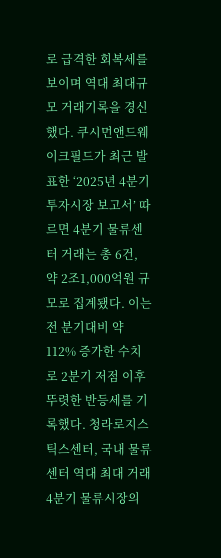로 급격한 회복세를 보이며 역대 최대규모 거래기록을 경신했다. 쿠시먼앤드웨이크필드가 최근 발표한 ‘2025년 4분기 투자시장 보고서’ 따르면 4분기 물류센터 거래는 총 6건, 약 2조1,000억원 규모로 집계됐다. 이는 전 분기대비 약 112% 증가한 수치로 2분기 저점 이후 뚜렷한 반등세를 기록했다. 청라로지스틱스센터, 국내 물류센터 역대 최대 거래 4분기 물류시장의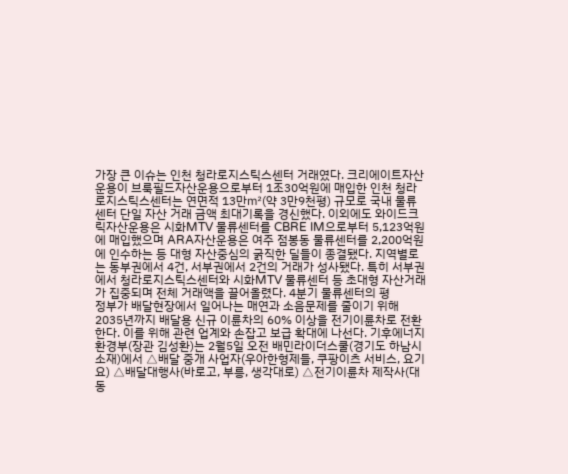가장 큰 이슈는 인천 청라로지스틱스센터 거래였다. 크리에이트자산운용이 브룩필드자산운용으로부터 1조30억원에 매입한 인천 청라로지스틱스센터는 연면적 13만㎡(약 3만9천평) 규모로 국내 물류센터 단일 자산 거래 금액 최대기록을 경신했다. 이외에도 와이드크릭자산운용은 시화MTV 물류센터를 CBRE IM으로부터 5,123억원에 매입했으며 ARA자산운용은 여주 점봉동 물류센터를 2,200억원에 인수하는 등 대형 자산중심의 굵직한 딜들이 종결됐다. 지역별로는 동부권에서 4건, 서부권에서 2건의 거래가 성사됐다. 특히 서부권에서 청라로지스틱스센터와 시화MTV 물류센터 등 초대형 자산거래가 집중되며 전체 거래액을 끌어올렸다. 4분기 물류센터의 평
정부가 배달현장에서 일어나는 매연과 소음문제를 줄이기 위해 2035년까지 배달용 신규 이륜차의 60% 이상을 전기이륜차로 전환한다. 이를 위해 관련 업계와 손잡고 보급 확대에 나선다. 기후에너지환경부(장관 김성환)는 2월5일 오전 배민라이더스쿨(경기도 하남시 소재)에서 △배달 중개 사업자(우아한형제들, 쿠팡이츠 서비스, 요기요) △배달대행사(바로고, 부릉, 생각대로) △전기이륜차 제작사(대동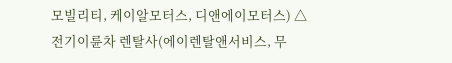모빌리티, 케이알모터스, 디앤에이모터스) △전기이륜차 렌탈사(에이렌탈앤서비스, 무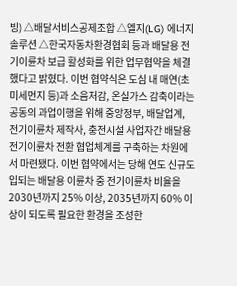빙) △배달서비스공제조합 △엘지(LG) 에너지솔루션 △한국자동차환경협회 등과 배달용 전기이륜차 보급 활성화를 위한 업무협약을 체결했다고 밝혔다. 이번 협약식은 도심 내 매연(초미세먼지 등)과 소음저감, 온실가스 감축이라는 공동의 과업이행을 위해 중앙정부, 배달업계, 전기이륜차 제작사, 충전시설 사업자간 배달용 전기이륜차 전환 협업체계를 구축하는 차원에서 마련됐다. 이번 협약에서는 당해 연도 신규도입되는 배달용 이륜차 중 전기이륜차 비율을 2030년까지 25% 이상, 2035년까지 60% 이상이 되도록 필요한 환경을 조성한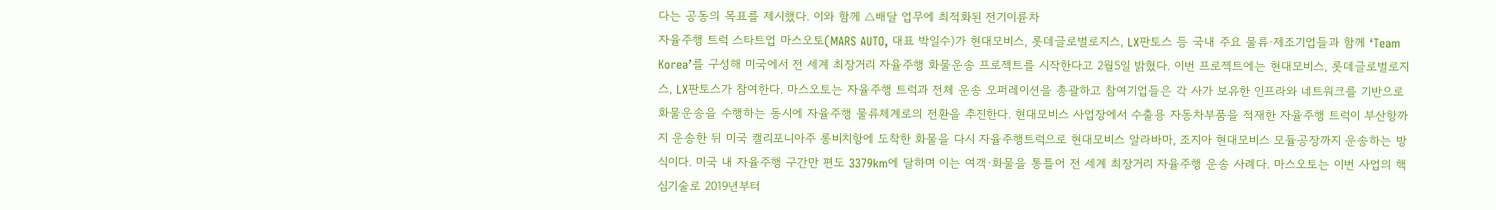다는 공동의 목표를 제시했다. 이와 함께 △배달 업무에 최적화된 전기이륜차
자율주행 트럭 스타트업 마스오토(MARS AUTO, 대표 박일수)가 현대모비스, 롯데글로벌로지스, LX판토스 등 국내 주요 물류·제조기업들과 함께 ‘Team Korea’를 구성해 미국에서 전 세계 최장거리 자율주행 화물운송 프로젝트를 시작한다고 2월5일 밝혔다. 이번 프로젝트에는 현대모비스, 롯데글로벌로지스, LX판토스가 참여한다. 마스오토는 자율주행 트럭과 전체 운송 오퍼레이션을 총괄하고 참여기업들은 각 사가 보유한 인프라와 네트워크를 기반으로 화물운송을 수행하는 동시에 자율주행 물류체계로의 전환을 추진한다. 현대모비스 사업장에서 수출용 자동차부품을 적재한 자율주행 트럭이 부산항까지 운송한 뒤 미국 캘리포니아주 롱비치항에 도착한 화물을 다시 자율주행트럭으로 현대모비스 알라바마, 조지아 현대모비스 모듈공장까지 운송하는 방식이다. 미국 내 자율주행 구간만 편도 3379km에 달하며 이는 여객·화물을 통틀어 전 세계 최장거리 자율주행 운송 사례다. 마스오토는 이번 사업의 핵심기술로 2019년부터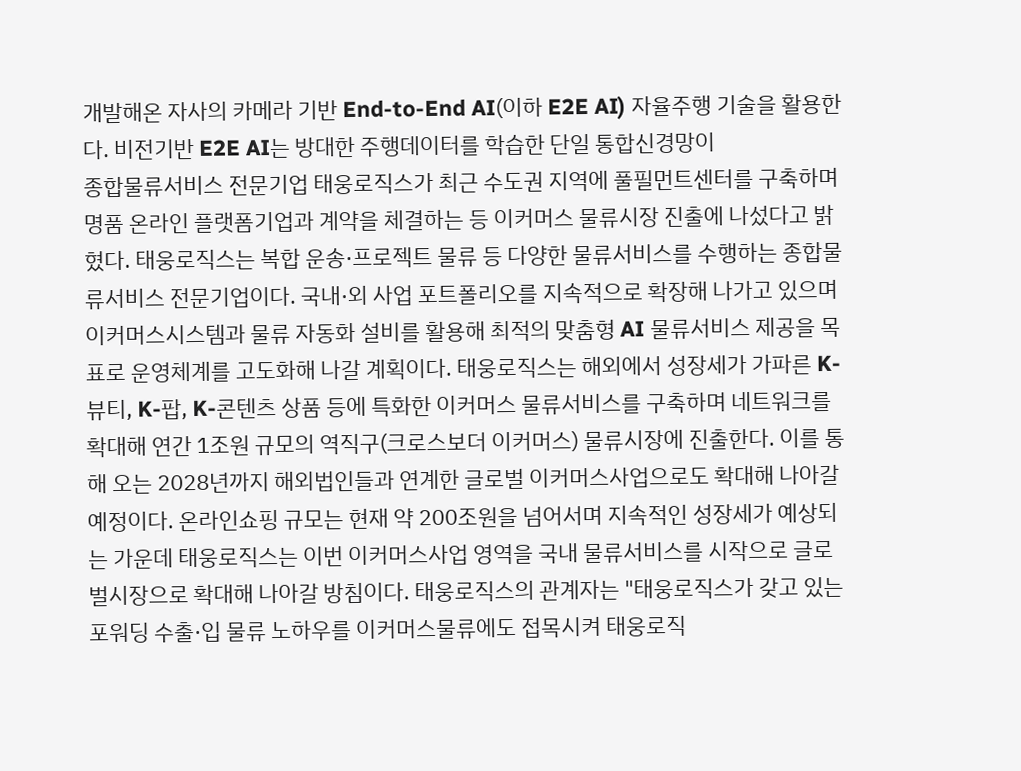개발해온 자사의 카메라 기반 End-to-End AI(이하 E2E AI) 자율주행 기술을 활용한다. 비전기반 E2E AI는 방대한 주행데이터를 학습한 단일 통합신경망이
종합물류서비스 전문기업 태웅로직스가 최근 수도권 지역에 풀필먼트센터를 구축하며 명품 온라인 플랫폼기업과 계약을 체결하는 등 이커머스 물류시장 진출에 나섰다고 밝혔다. 태웅로직스는 복합 운송·프로젝트 물류 등 다양한 물류서비스를 수행하는 종합물류서비스 전문기업이다. 국내·외 사업 포트폴리오를 지속적으로 확장해 나가고 있으며 이커머스시스템과 물류 자동화 설비를 활용해 최적의 맞춤형 AI 물류서비스 제공을 목표로 운영체계를 고도화해 나갈 계획이다. 태웅로직스는 해외에서 성장세가 가파른 K-뷰티, K-팝, K-콘텐츠 상품 등에 특화한 이커머스 물류서비스를 구축하며 네트워크를 확대해 연간 1조원 규모의 역직구(크로스보더 이커머스) 물류시장에 진출한다. 이를 통해 오는 2028년까지 해외법인들과 연계한 글로벌 이커머스사업으로도 확대해 나아갈 예정이다. 온라인쇼핑 규모는 현재 약 200조원을 넘어서며 지속적인 성장세가 예상되는 가운데 태웅로직스는 이번 이커머스사업 영역을 국내 물류서비스를 시작으로 글로벌시장으로 확대해 나아갈 방침이다. 태웅로직스의 관계자는 "태웅로직스가 갖고 있는 포워딩 수출·입 물류 노하우를 이커머스물류에도 접목시켜 태웅로직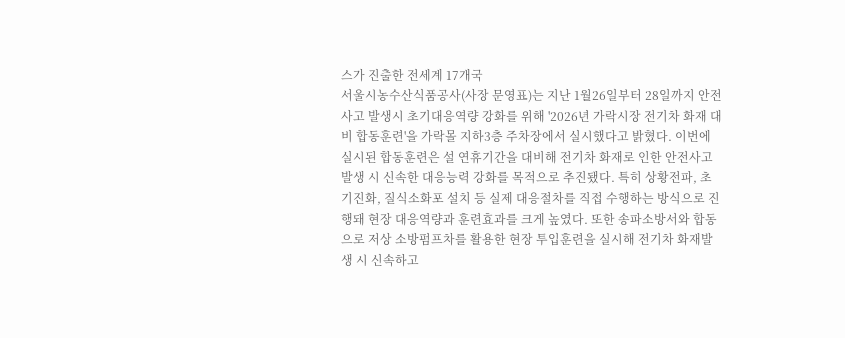스가 진출한 전세계 17개국
서울시농수산식품공사(사장 문영표)는 지난 1월26일부터 28일까지 안전사고 발생시 초기대응역량 강화를 위해 '2026년 가락시장 전기차 화재 대비 합동훈련'을 가락몰 지하3층 주차장에서 실시했다고 밝혔다. 이번에 실시된 합동훈련은 설 연휴기간을 대비해 전기차 화재로 인한 안전사고 발생 시 신속한 대응능력 강화를 목적으로 추진됐다. 특히 상황전파, 초기진화, 질식소화포 설치 등 실제 대응절차를 직접 수행하는 방식으로 진행돼 현장 대응역량과 훈련효과를 크게 높였다. 또한 송파소방서와 합동으로 저상 소방펌프차를 활용한 현장 투입훈련을 실시해 전기차 화재발생 시 신속하고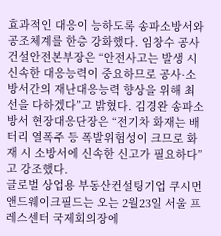효과적인 대응이 능하도록 송파소방서와 공조체계를 한층 강화했다. 임창수 공사 건설안전본부장은 “안전사고는 발생 시 신속한 대응능력이 중요하므로 공사·소방서간의 재난대응능력 향상을 위해 최선을 다하겠다”고 밝혔다. 김경완 송파소방서 현장대응단장은 “전기차 화재는 배터리 열폭주 등 폭발위험성이 크므로 화재 시 소방서에 신속한 신고가 필요하다”고 강조했다.
글로벌 상업용 부동산컨설팅기업 쿠시먼앤드웨이크필드는 오는 2월23일 서울 프레스센터 국제회의장에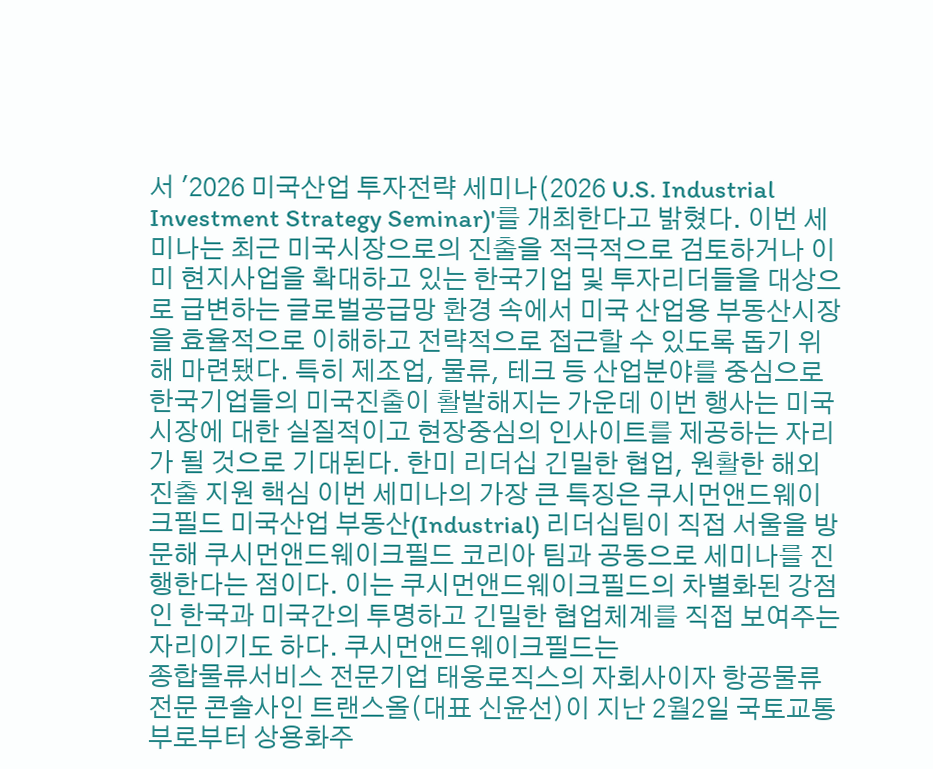서 '2026 미국산업 투자전략 세미나(2026 U.S. Industrial Investment Strategy Seminar)'를 개최한다고 밝혔다. 이번 세미나는 최근 미국시장으로의 진출을 적극적으로 검토하거나 이미 현지사업을 확대하고 있는 한국기업 및 투자리더들을 대상으로 급변하는 글로벌공급망 환경 속에서 미국 산업용 부동산시장을 효율적으로 이해하고 전략적으로 접근할 수 있도록 돕기 위해 마련됐다. 특히 제조업, 물류, 테크 등 산업분야를 중심으로 한국기업들의 미국진출이 활발해지는 가운데 이번 행사는 미국시장에 대한 실질적이고 현장중심의 인사이트를 제공하는 자리가 될 것으로 기대된다. 한미 리더십 긴밀한 협업, 원활한 해외진출 지원 핵심 이번 세미나의 가장 큰 특징은 쿠시먼앤드웨이크필드 미국산업 부동산(Industrial) 리더십팀이 직접 서울을 방문해 쿠시먼앤드웨이크필드 코리아 팀과 공동으로 세미나를 진행한다는 점이다. 이는 쿠시먼앤드웨이크필드의 차별화된 강점인 한국과 미국간의 투명하고 긴밀한 협업체계를 직접 보여주는 자리이기도 하다. 쿠시먼앤드웨이크필드는
종합물류서비스 전문기업 태웅로직스의 자회사이자 항공물류 전문 콘솔사인 트랜스올(대표 신윤선)이 지난 2월2일 국토교통부로부터 상용화주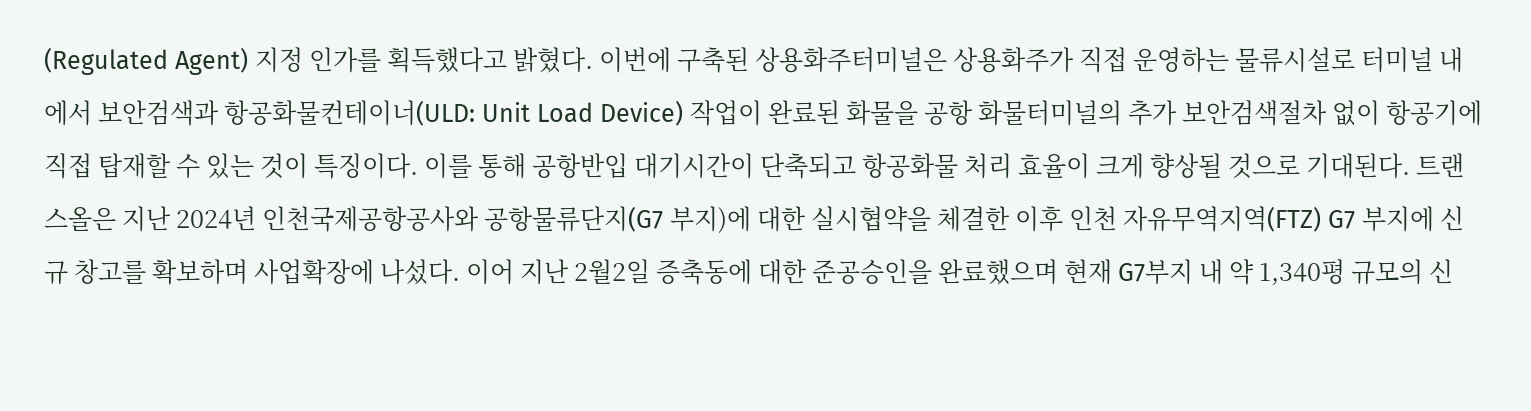(Regulated Agent) 지정 인가를 획득했다고 밝혔다. 이번에 구축된 상용화주터미널은 상용화주가 직접 운영하는 물류시설로 터미널 내에서 보안검색과 항공화물컨테이너(ULD: Unit Load Device) 작업이 완료된 화물을 공항 화물터미널의 추가 보안검색절차 없이 항공기에 직접 탑재할 수 있는 것이 특징이다. 이를 통해 공항반입 대기시간이 단축되고 항공화물 처리 효율이 크게 향상될 것으로 기대된다. 트랜스올은 지난 2024년 인천국제공항공사와 공항물류단지(G7 부지)에 대한 실시협약을 체결한 이후 인천 자유무역지역(FTZ) G7 부지에 신규 창고를 확보하며 사업확장에 나섰다. 이어 지난 2월2일 증축동에 대한 준공승인을 완료했으며 현재 G7부지 내 약 1,340평 규모의 신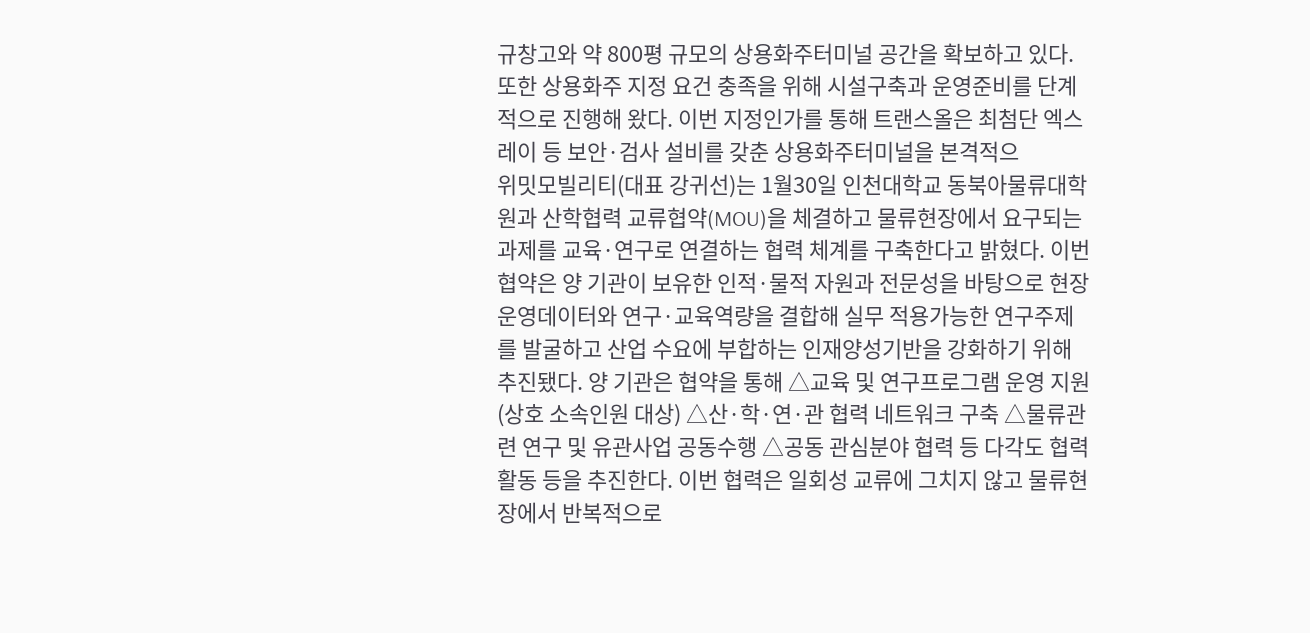규창고와 약 800평 규모의 상용화주터미널 공간을 확보하고 있다. 또한 상용화주 지정 요건 충족을 위해 시설구축과 운영준비를 단계적으로 진행해 왔다. 이번 지정인가를 통해 트랜스올은 최첨단 엑스레이 등 보안·검사 설비를 갖춘 상용화주터미널을 본격적으
위밋모빌리티(대표 강귀선)는 1월30일 인천대학교 동북아물류대학원과 산학협력 교류협약(MOU)을 체결하고 물류현장에서 요구되는 과제를 교육·연구로 연결하는 협력 체계를 구축한다고 밝혔다. 이번 협약은 양 기관이 보유한 인적·물적 자원과 전문성을 바탕으로 현장 운영데이터와 연구·교육역량을 결합해 실무 적용가능한 연구주제를 발굴하고 산업 수요에 부합하는 인재양성기반을 강화하기 위해 추진됐다. 양 기관은 협약을 통해 △교육 및 연구프로그램 운영 지원(상호 소속인원 대상) △산·학·연·관 협력 네트워크 구축 △물류관련 연구 및 유관사업 공동수행 △공동 관심분야 협력 등 다각도 협력활동 등을 추진한다. 이번 협력은 일회성 교류에 그치지 않고 물류현장에서 반복적으로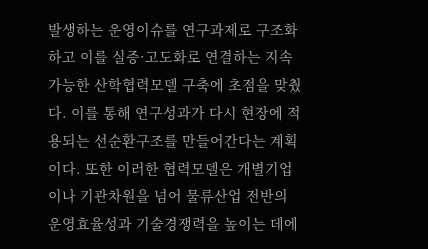발생하는 운영이슈를 연구과제로 구조화하고 이를 실증·고도화로 연결하는 지속가능한 산학협력모델 구축에 초점을 맞췄다. 이를 통해 연구성과가 다시 현장에 적용되는 선순환구조를 만들어간다는 계획이다. 또한 이러한 협력모델은 개별기업이나 기관차원을 넘어 물류산업 전반의 운영효율성과 기술경쟁력을 높이는 데에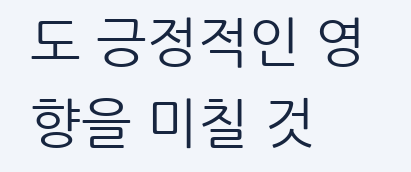도 긍정적인 영향을 미칠 것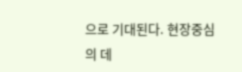으로 기대된다. 현장중심의 데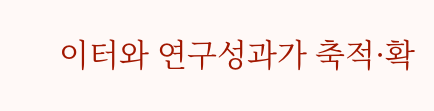이터와 연구성과가 축적·확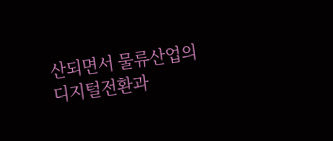산되면서 물류산업의 디지털전환과